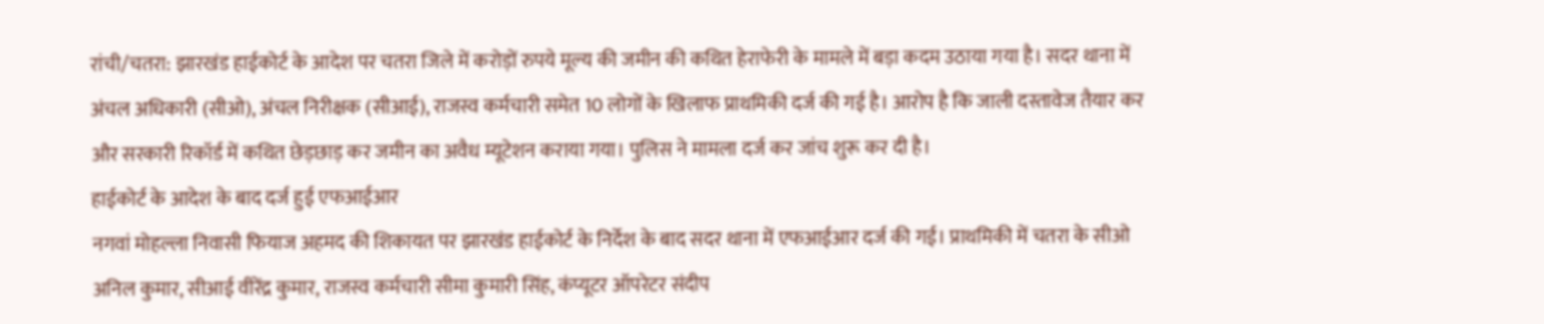रांची/चतरा: झारखंड हाईकोर्ट के आदेश पर चतरा जिले में करोड़ों रुपये मूल्य की जमीन की कथित हेराफेरी के मामले में बड़ा कदम उठाया गया है। सदर थाना में अंचल अधिकारी (सीओ), अंचल निरीक्षक (सीआई), राजस्व कर्मचारी समेत 10 लोगों के खिलाफ प्राथमिकी दर्ज की गई है। आरोप है कि जाली दस्तावेज तैयार कर और सरकारी रिकॉर्ड में कथित छेड़छाड़ कर जमीन का अवैध म्यूटेशन कराया गया। पुलिस ने मामला दर्ज कर जांच शुरू कर दी है।
हाईकोर्ट के आदेश के बाद दर्ज हुई एफआईआर
नगवां मोहल्ला निवासी फियाज अहमद की शिकायत पर झारखंड हाईकोर्ट के निर्देश के बाद सदर थाना में एफआईआर दर्ज की गई। प्राथमिकी में चतरा के सीओ अनिल कुमार, सीआई वीरेंद्र कुमार, राजस्व कर्मचारी सीमा कुमारी सिंह, कंप्यूटर ऑपरेटर संदीप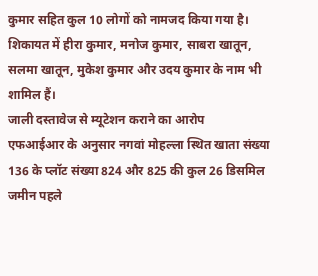कुमार सहित कुल 10 लोगों को नामजद किया गया है।
शिकायत में हीरा कुमार, मनोज कुमार, साबरा खातून, सलमा खातून, मुकेश कुमार और उदय कुमार के नाम भी शामिल हैं।
जाली दस्तावेज से म्यूटेशन कराने का आरोप
एफआईआर के अनुसार नगवां मोहल्ला स्थित खाता संख्या 136 के प्लॉट संख्या 824 और 825 की कुल 26 डिसमिल जमीन पहले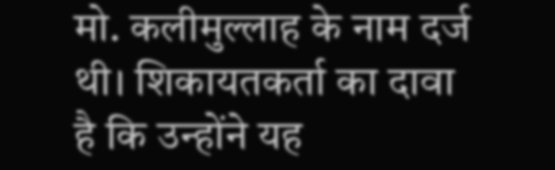मो. कलीमुल्लाह के नाम दर्ज थी। शिकायतकर्ता का दावा है कि उन्होंने यह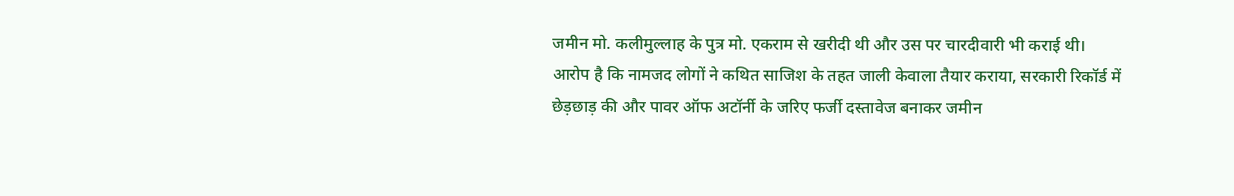जमीन मो. कलीमुल्लाह के पुत्र मो. एकराम से खरीदी थी और उस पर चारदीवारी भी कराई थी।
आरोप है कि नामजद लोगों ने कथित साजिश के तहत जाली केवाला तैयार कराया, सरकारी रिकॉर्ड में छेड़छाड़ की और पावर ऑफ अटॉर्नी के जरिए फर्जी दस्तावेज बनाकर जमीन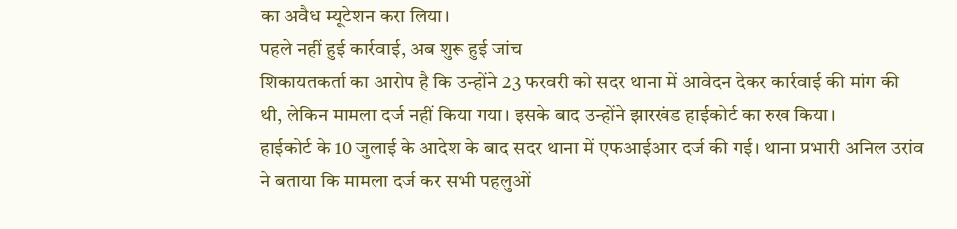का अवैध म्यूटेशन करा लिया।
पहले नहीं हुई कार्रवाई, अब शुरू हुई जांच
शिकायतकर्ता का आरोप है कि उन्होंने 23 फरवरी को सदर थाना में आवेदन देकर कार्रवाई की मांग की थी, लेकिन मामला दर्ज नहीं किया गया। इसके बाद उन्होंने झारखंड हाईकोर्ट का रुख किया।
हाईकोर्ट के 10 जुलाई के आदेश के बाद सदर थाना में एफआईआर दर्ज की गई। थाना प्रभारी अनिल उरांव ने बताया कि मामला दर्ज कर सभी पहलुओं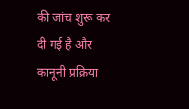की जांच शुरू कर दी गई है और कानूनी प्रक्रिया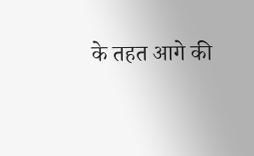के तहत आगे की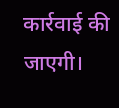कार्रवाई की जाएगी।